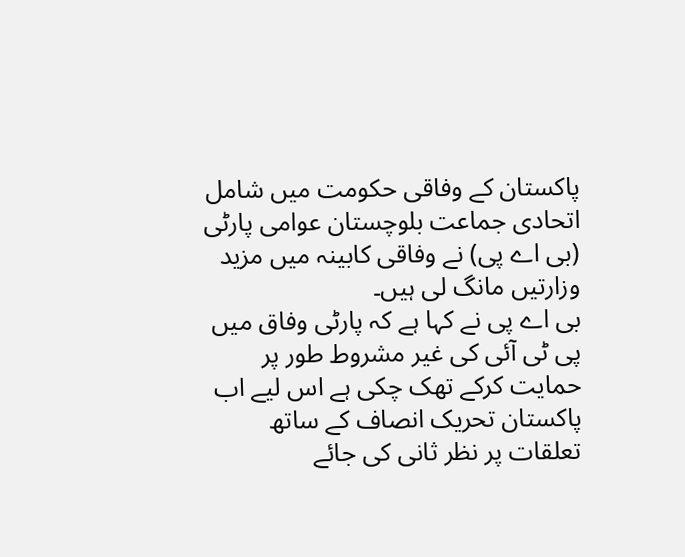پاکستان کے وفاقی حکومت میں شامل اتحادی جماعت بلوچستان عوامی پارٹی (بی اے پی) نے وفاقی کابینہ میں مزید وزارتیں مانگ لی ہیں۔
بی اے پی نے کہا ہے کہ پارٹی وفاق میں پی ٹی آئی کی غیر مشروط طور پر حمایت کرکے تھک چکی ہے اس لیے اب پاکستان تحریک انصاف کے ساتھ تعلقات پر نظر ثانی کی جائے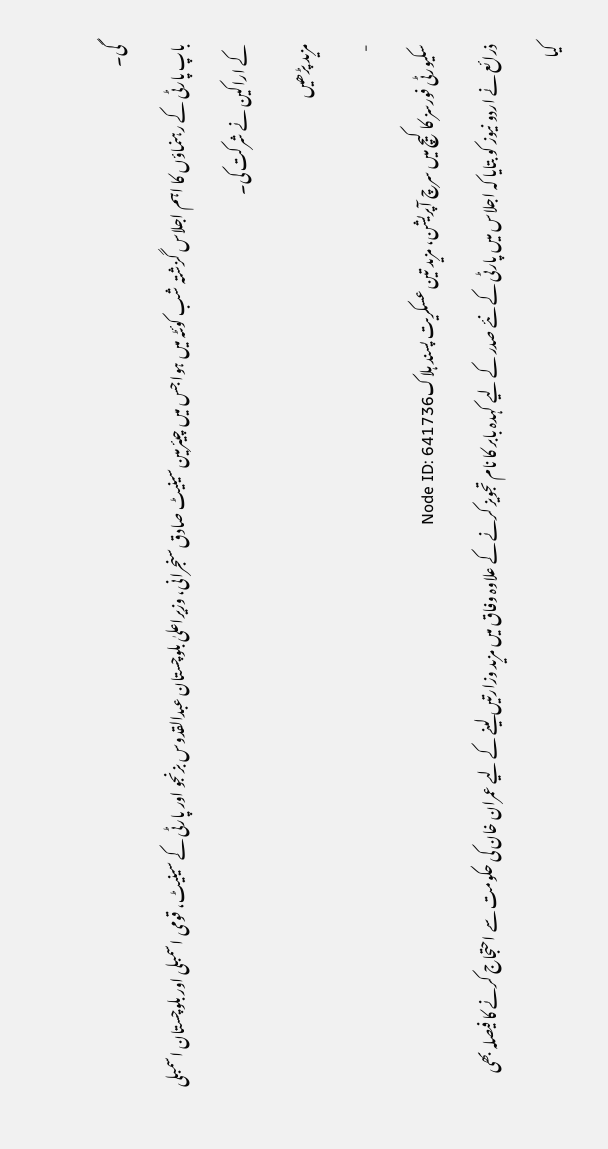گی۔
باپ پارٹی کے رہنماؤں کا اہم اجلاس گزشتہ شب کوئٹہ میں ہوا جس میں چیئرمین سینیٹ صادق سنجرانی، وزیراعلیٰ بلوچستان عبدالقدوس بزنجو اور پارٹی کے سینیٹ، قومی اسمبلی اور بلوچستان اسمبلی کے اراکین نے شرکت کی۔
مزید پڑھیں
-
سکیورٹی فورسز کا کیچ میں سرچ آپریشن، مزید تین عسکریت پسند ہلاکNode ID: 641736
ذرائع نے اردو نیوز کو بتایا کہ اجلاس میں پارٹی کے نئے صدر کے لیے کہدہ بابر کا نام تجویز کرنے کے علاوہ وفاق میں مزید وزارتیں لینے کے لیے عمران خان کی حکومت سے احتجاج کرنے کا فیصلہ بھی کیا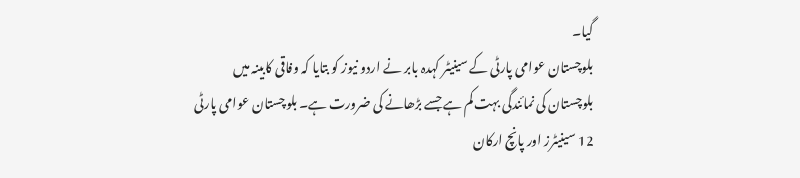گیا۔
بلوچستان عوامی پارٹی کے سینیٹر کہدہ بابر نے اردو نیوز کو بتایا کہ وفاقی کابینہ میں بلوچستان کی نمائندگی بہت کم ہے جسے بڑھانے کی ضرورت ہے۔ بلوچستان عوامی پارٹی 12 سینیٹرز اور پانچ ارکان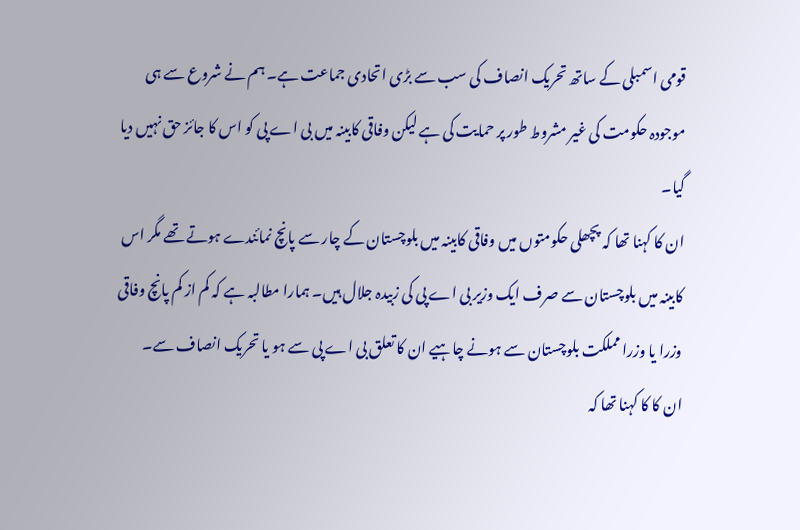قومی اسمبلی کے ساتھ تحریک انصاف کی سب سے بڑی اتحادی جماعت ہے۔ ہم نے شروع سے ہی موجودہ حکومت کی غیر مشروط طور پر حمایت کی ہے لیکن وفاقی کابینہ میں بی اے پی کو اس کا جائز حق نہیں دیا گیا۔
ان کا کہنا تھا کہ پچھلی حکومتوں میں وفاقی کابینہ میں بلوچستان کے چار سے پانچ نمائندے ہوتے تھے مگر اس کابینہ میں بلوچستان سے صرف ایک وزیر بی اے پی کی زبیدہ جلال ہیں۔ ہمارا مطالبہ ہے کہ کم از کم پانچ وفاقی وزرا یا وزرا مملکت بلوچستان سے ہونے چاہیے ان کا تعلق بی اے پی سے ہو یا تحریک انصاف سے۔
ان کا کا کہنا تھا کہ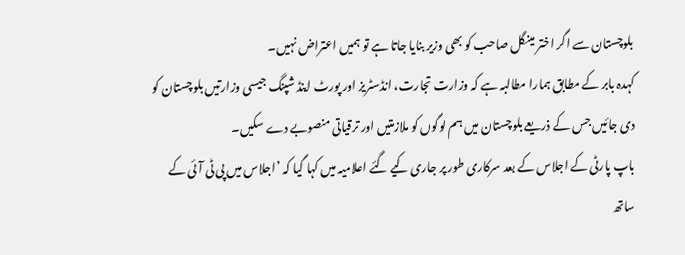بلوچستان سے اگر اختر مینگل صاحب کو بھی وزیر بنایا جاتا ہے تو ہمیں اعتراض نہیں۔
کہدہ بابر کے مطابق ہمارا مطالبہ ہے کہ وزارت تجارت، انڈسٹریز اور پورٹ اینڈ شپنگ جیسی وزارتیں بلوچستان کو دی جائیں جس کے ذریعے بلوچستان میں ہم لوگوں کو ملازمتیں اور ترقیاتی منصوبے دے سکیں۔
باپ پارٹی کے اجلاس کے بعد سرکاری طور پر جاری کیے گئے اعلامیہ میں کہا گیا کہ ’اجلاس میں پی ٹی آئی کے ساتھ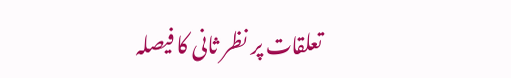تعلقات پر نظر ثانی کا فیصلہ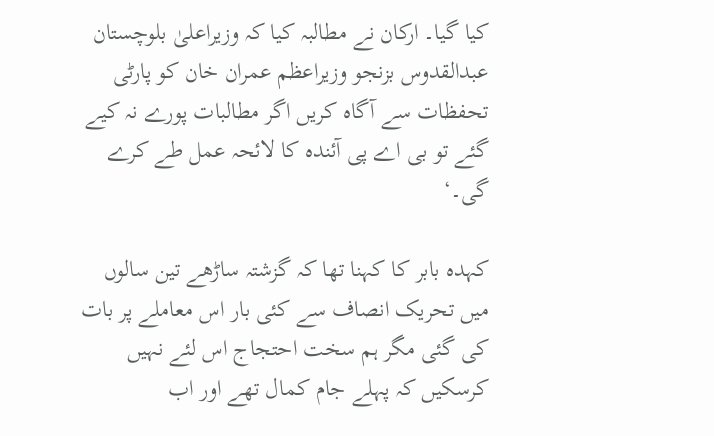کیا گیا۔ ارکان نے مطالبہ کیا کہ وزیراعلیٰ بلوچستان عبدالقدوس بزنجو وزیراعظم عمران خان کو پارٹی تحفظات سے آگاہ کریں اگر مطالبات پورے نہ کیے گئے تو بی اے پی آئندہ کا لائحہ عمل طے کرے گی۔‘

کہدہ بابر کا کہنا تھا کہ گزشتہ ساڑھے تین سالوں میں تحریک انصاف سے کئی بار اس معاملے پر بات کی گئی مگر ہم سخت احتجاج اس لئے نہیں کرسکیں کہ پہلے جام کمال تھے اور اب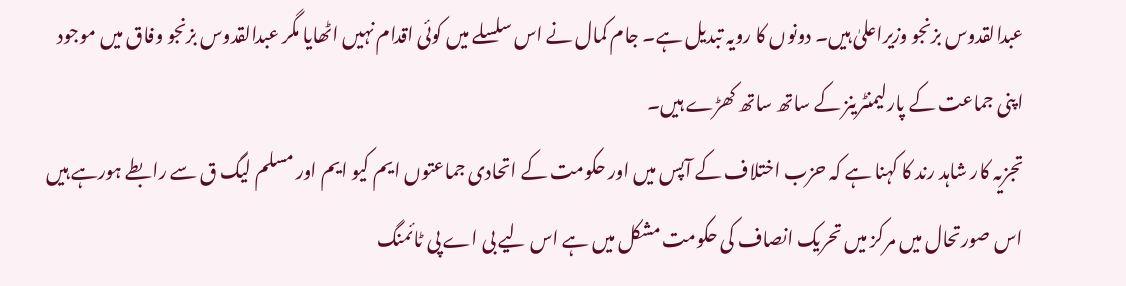عبدالقدوس بزنجو وزیراعلیٰ ہیں۔ دونوں کا رویہ تبدیل ہے۔ جام کمال نے اس سلسلے میں کوئی اقدام نہیں اٹھایا مگر عبدالقدوس بزنجو وفاق میں موجود اپنی جماعت کے پارلیمنٹرینز کے ساتھ ساتھ کھڑے ہیں۔
تجزیہ کار شاہد رند کا کہنا ہے کہ حزب اختلاف کے آپس میں اور حکومت کے اتحادی جماعتوں ایم کیو ایم اور مسلم لیگ ق سے رابطے ہورہے ہیں اس صورتحال میں مرکز میں تحریک انصاف کی حکومت مشکل میں ہے اس لیے بی اے پی ٹائمنگ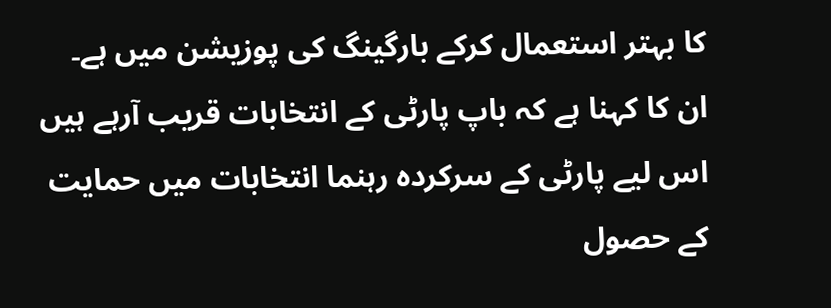کا بہتر استعمال کرکے بارگینگ کی پوزیشن میں ہے۔
ان کا کہنا ہے کہ باپ پارٹی کے انتخابات قریب آرہے ہیں اس لیے پارٹی کے سرکردہ رہنما انتخابات میں حمایت کے حصول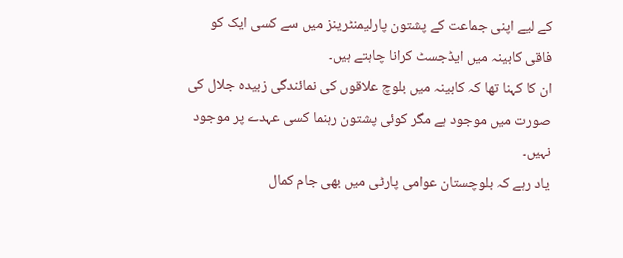کے لیے اپنی جماعت کے پشتون پارلیمنٹرینز میں سے کسی ایک کو فاقی کابینہ میں ایڈجسٹ کرانا چاہتے ہیں۔
ان کا کہنا تھا کہ کابینہ میں بلوچ علاقوں کی نمائندگی زبیدہ جلال کی صورت میں موجود ہے مگر کوئی پشتون رہنما کسی عہدے پر موجود نہیں۔
یاد رہے کہ بلوچستان عوامی پارٹی میں بھی جام کمال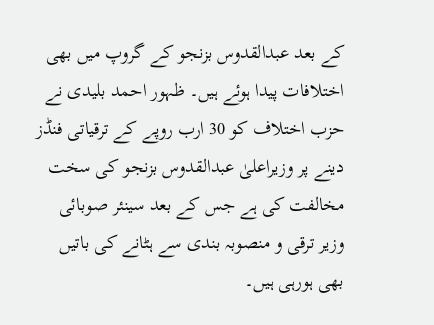کے بعد عبدالقدوس بزنجو کے گروپ میں بھی اختلافات پیدا ہوئے ہیں۔ ظہور احمد بلیدی نے حزب اختلاف کو 30 ارب روپے کے ترقیاتی فنڈز دینے پر وزیراعلیٰ عبدالقدوس بزنجو کی سخت مخالفت کی ہے جس کے بعد سینئر صوبائی وزیر ترقی و منصوبہ بندی سے ہٹانے کی باتیں بھی ہورہی ہیں۔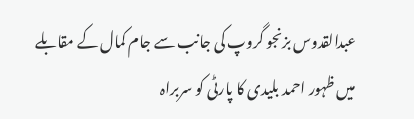عبدالقدوس بزنجو گروپ کی جانب سے جام کمال کے مقابلے میں ظہور احمد بلیدی کا پارٹی کو سربراہ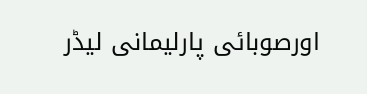اورصوبائی پارلیمانی لیڈر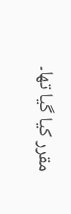مقرر کیا گیا تھا۔